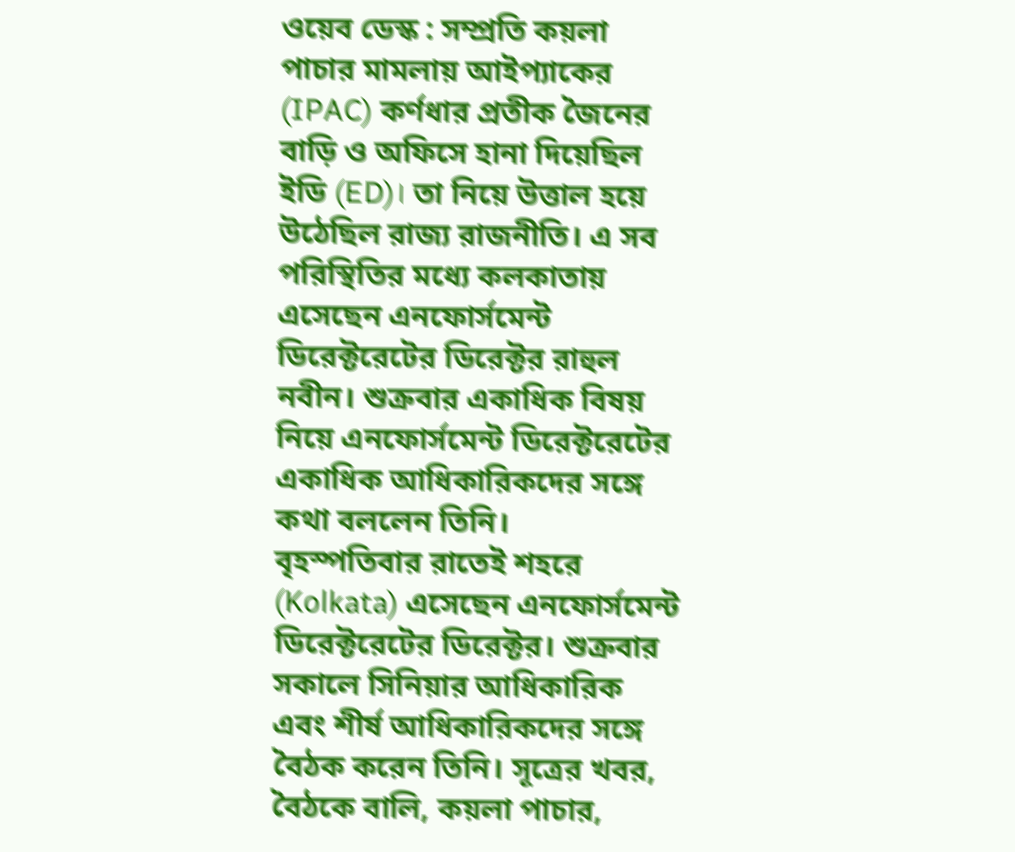ওয়েব ডেস্ক : সম্প্রতি কয়লা পাচার মামলায় আইপ্যাকের (IPAC) কর্ণধার প্রতীক জৈনের বাড়ি ও অফিসে হানা দিয়েছিল ইডি (ED)। তা নিয়ে উত্তাল হয়ে উঠেছিল রাজ্য রাজনীতি। এ সব পরিস্থিতির মধ্যে কলকাতায় এসেছেন এনফোর্সমেন্ট ডিরেক্টরেটের ডিরেক্টর রাহুল নবীন। শুক্রবার একাধিক বিষয় নিয়ে এনফোর্সমেন্ট ডিরেক্টরেটের একাধিক আধিকারিকদের সঙ্গে কথা বললেন তিনি।
বৃহস্পতিবার রাতেই শহরে (Kolkata) এসেছেন এনফোর্সমেন্ট ডিরেক্টরেটের ডিরেক্টর। শুক্রবার সকালে সিনিয়ার আধিকারিক এবং শীর্ষ আধিকারিকদের সঙ্গে বৈঠক করেন তিনি। সূত্রের খবর, বৈঠকে বালি, কয়লা পাচার,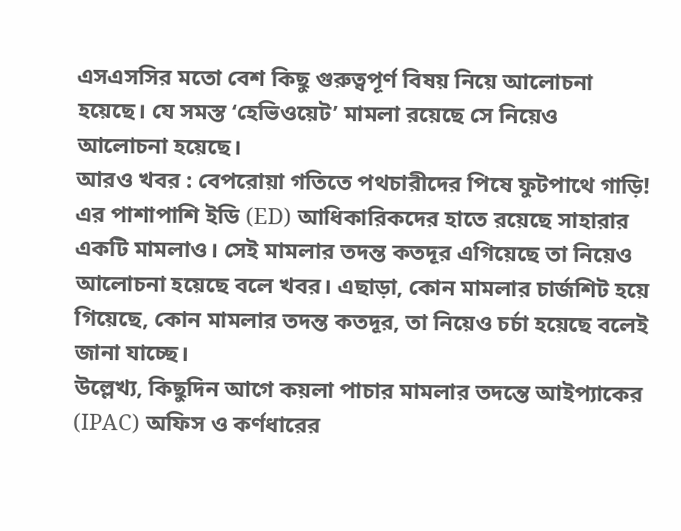এসএসসির মতো বেশ কিছু গুরুত্বপূর্ণ বিষয় নিয়ে আলোচনা হয়েছে। যে সমস্ত ‘হেভিওয়েট’ মামলা রয়েছে সে নিয়েও আলোচনা হয়েছে।
আরও খবর : বেপরোয়া গতিতে পথচারীদের পিষে ফুটপাথে গাড়ি!
এর পাশাপাশি ইডি (ED) আধিকারিকদের হাতে রয়েছে সাহারার একটি মামলাও। সেই মামলার তদন্ত কতদূর এগিয়েছে তা নিয়েও আলোচনা হয়েছে বলে খবর। এছাড়া, কোন মামলার চার্জশিট হয়ে গিয়েছে, কোন মামলার তদন্ত কতদূর, তা নিয়েও চর্চা হয়েছে বলেই জানা যাচ্ছে।
উল্লেখ্য, কিছুদিন আগে কয়লা পাচার মামলার তদন্তে আইপ্যাকের (IPAC) অফিস ও কর্ণধারের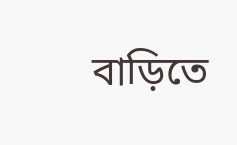বাড়িতে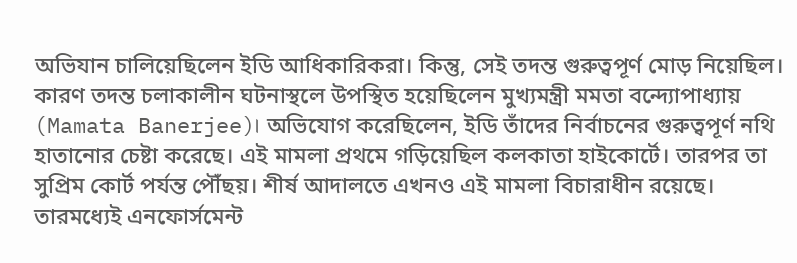অভিযান চালিয়েছিলেন ইডি আধিকারিকরা। কিন্তু, সেই তদন্ত গুরুত্বপূর্ণ মোড় নিয়েছিল। কারণ তদন্ত চলাকালীন ঘটনাস্থলে উপস্থিত হয়েছিলেন মুখ্যমন্ত্রী মমতা বন্দ্যোপাধ্যায় (Mamata Banerjee)। অভিযোগ করেছিলেন, ইডি তাঁদের নির্বাচনের গুরুত্বপূর্ণ নথি হাতানোর চেষ্টা করেছে। এই মামলা প্রথমে গড়িয়েছিল কলকাতা হাইকোর্টে। তারপর তা সুপ্রিম কোর্ট পর্যন্ত পৌঁছয়। শীর্ষ আদালতে এখনও এই মামলা বিচারাধীন রয়েছে। তারমধ্যেই এনফোর্সমেন্ট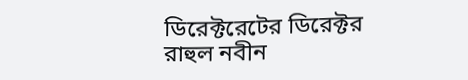ডিরেক্টরেটের ডিরেক্টর রাহুল নবীন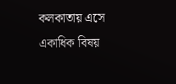কলকাতায় এসে একাধিক বিষয়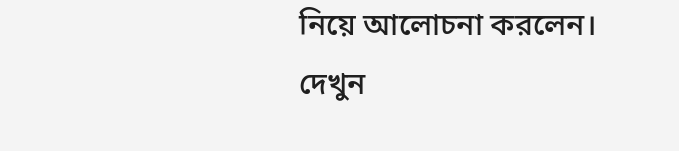নিয়ে আলোচনা করলেন।
দেখুন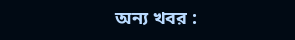অন্য খবর :